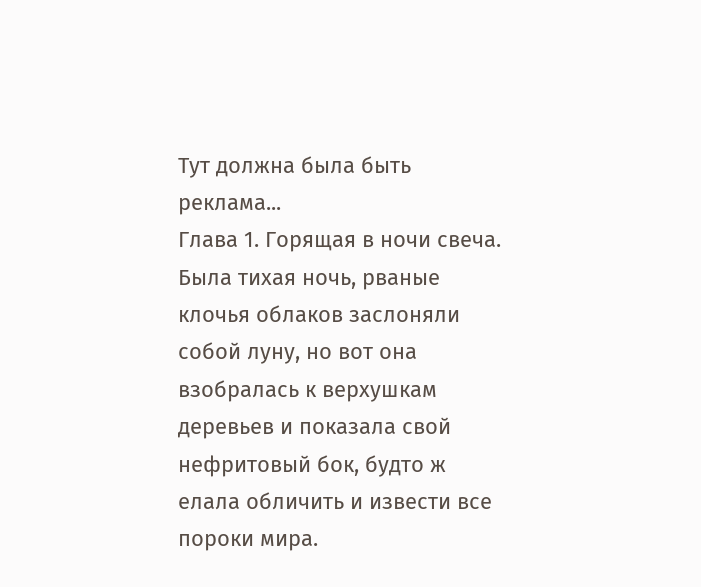Тут должна была быть реклама...
Глава 1. Горящая в ночи свеча.
Была тихая ночь, рваные клочья облаков заслоняли собой луну, но вот она взобралась к верхушкам деревьев и показала свой нефритовый бок, будто ж елала обличить и извести все пороки мира.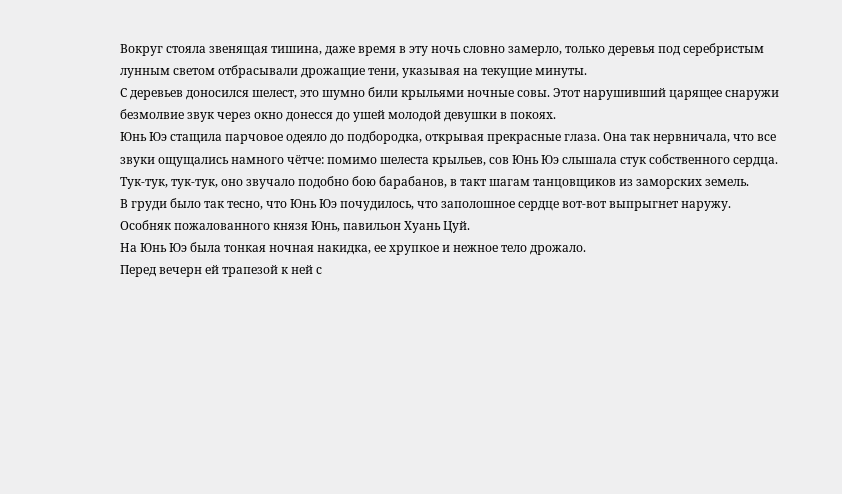Вокруг стояла звенящая тишина, даже время в эту ночь словно замерло, только деревья под серебристым лунным светом отбрасывали дрожащие тени, указывая на текущие минуты.
С деревьев доносился шелест, это шумно били крыльями ночные совы. Этот нарушивший царящее снаружи безмолвие звук через окно донесся до ушей молодой девушки в покоях.
Юнь Юэ стащила парчовое одеяло до подбородка, открывая прекрасные глаза. Она так нервничала, что все звуки ощущались намного чётче: помимо шелеста крыльев, сов Юнь Юэ слышала стук собственного сердца.
Тук-тук, тук-тук, оно звучало подобно бою барабанов, в такт шагам танцовщиков из заморских земель.
В груди было так тесно, что Юнь Юэ почудилось, что заполошное сердце вот-вот выпрыгнет наружу.
Особняк пожалованного князя Юнь, павильон Хуань Цуй.
На Юнь Юэ была тонкая ночная накидка, ее хрупкое и нежное тело дрожало.
Перед вечерн ей трапезой к ней с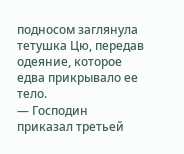подносом заглянула тетушка Цю, передав одеяние, которое едва прикрывало ее тело.
— Господин приказал третьей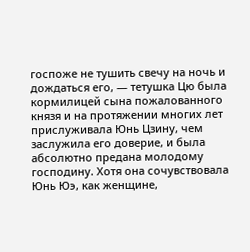госпоже не тушить свечу на ночь и дождаться его, — тетушка Цю была кормилицей сына пожалованного князя и на протяжении многих лет прислуживала Юнь Цзину, чем заслужила его доверие, и была абсолютно предана молодому господину. Хотя она сочувствовала Юнь Юэ, как женщине,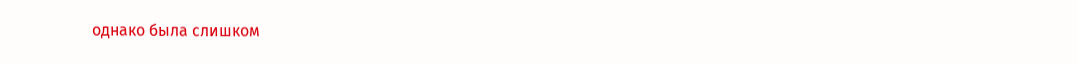однако была слишком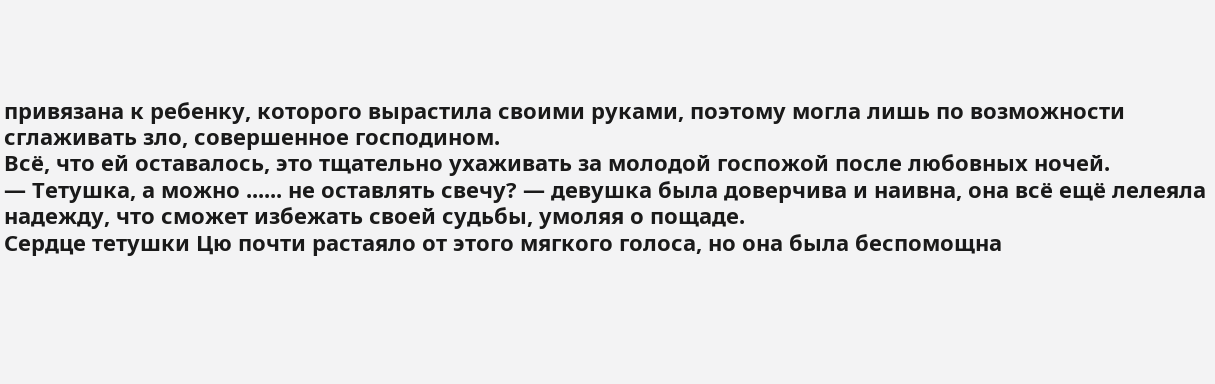привязана к ребенку, которого вырастила своими руками, поэтому могла лишь по возможности сглаживать зло, совершенное господином.
Всё, что ей оставалось, это тщательно ухаживать за молодой госпожой после любовных ночей.
— Тетушка, а можно ...... не оставлять свечу? — девушка была доверчива и наивна, она всё ещё лелеяла надежду, что сможет избежать своей судьбы, умоляя о пощаде.
Сердце тетушки Цю почти растаяло от этого мягкого голоса, но она была беспомощна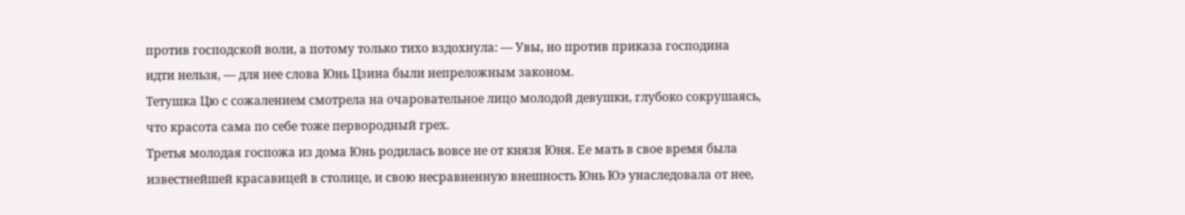против господской воли, а потому только тихо вздохнула: — Увы, но против приказа господина идти нельзя, — для нее слова Юнь Цзина были непреложным законом.
Тетушка Цю с сожалением смотрела на очаровательное лицо молодой девушки, глубоко сокрушаясь, что красота сама по себе тоже первородный грех.
Третья молодая госпожа из дома Юнь родилась вовсе не от князя Юня. Ее мать в свое время была известнейшей красавицей в столице, и свою несравненную внешность Юнь Юэ унаследовала от нее,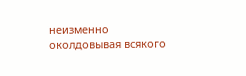неизменно околдовывая всякого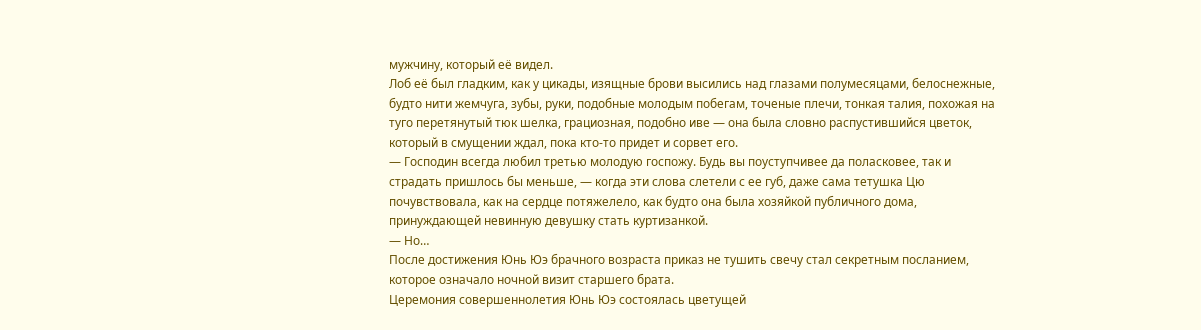мужчину, который её видел.
Лоб её был гладким, как у цикады, изящные брови высились над глазами полумесяцами, белоснежные, будто нити жемчуга, зубы, руки, подобные молодым побегам, точеные плечи, тонкая талия, похожая на туго перетянутый тюк шелка, грациозная, подобно иве — она была словно распустившийся цветок, который в смущении ждал, пока кто-то придет и сорвет его.
— Господин всегда любил третью молодую госпожу. Будь вы поуступчивее да поласковее, так и страдать пришлось бы меньше, — когда эти слова слетели с ее губ, даже сама тетушка Цю почувствовала, как на сердце потяжелело, как будто она была хозяйкой публичного дома, принуждающей невинную девушку стать куртизанкой.
— Но…
После достижения Юнь Юэ брачного возраста приказ не тушить свечу стал секретным посланием, которое означало ночной визит старшего брата.
Церемония совершеннолетия Юнь Юэ состоялась цветущей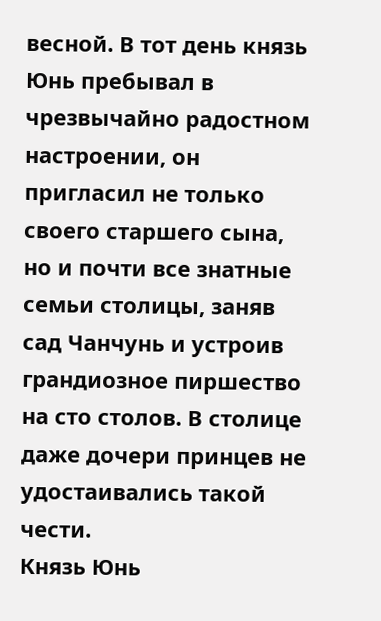весной. В тот день князь Юнь пребывал в чрезвычайно радостном настроении, он пригласил не только своего старшего сына, но и почти все знатные семьи столицы, заняв сад Чанчунь и устроив грандиозное пиршество на сто столов. В столице даже дочери принцев не удостаивались такой чести.
Князь Юнь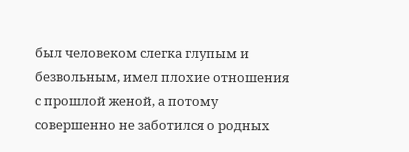был человеком слегка глупым и безвольным, имел плохие отношения с прошлой женой, а потому совершенно не заботился о родных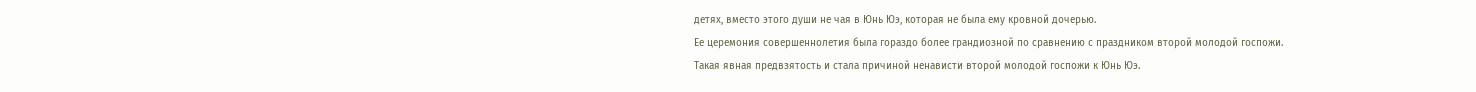детях, вместо этого души не чая в Юнь Юэ, которая не была ему кровной дочерью.
Ее церемония совершеннолетия была гораздо более грандиозной по сравнению с праздником второй молодой госпожи.
Такая явная предвзятость и стала причиной ненависти второй молодой госпожи к Юнь Юэ.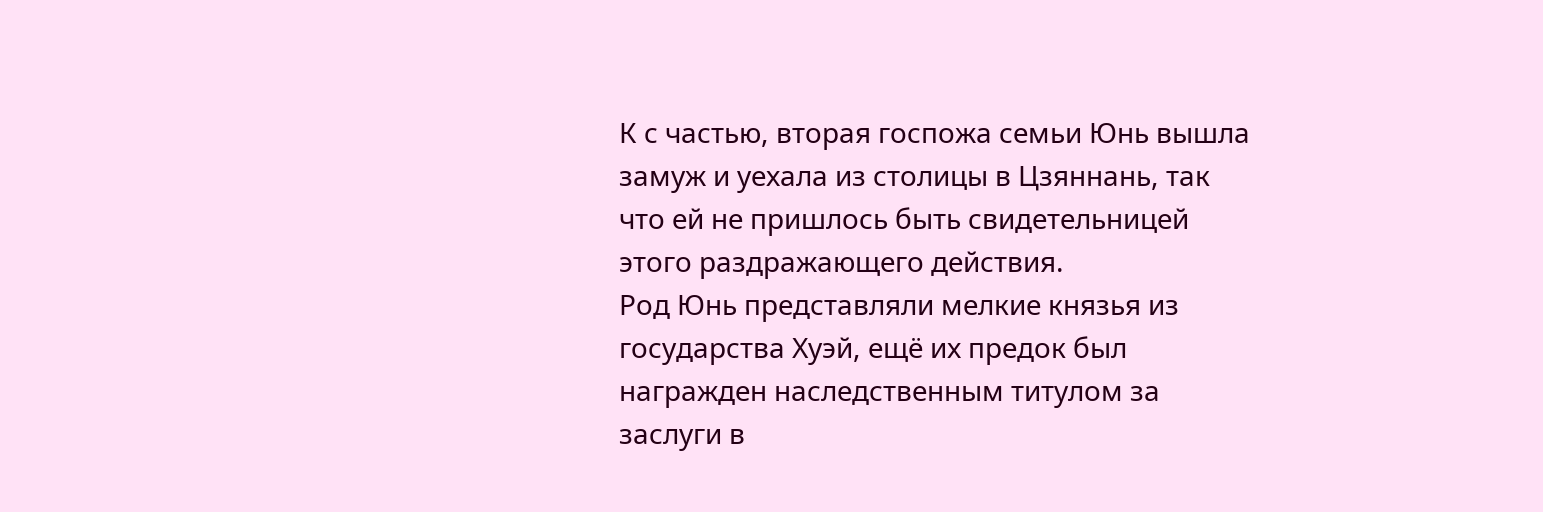К с частью, вторая госпожа семьи Юнь вышла замуж и уехала из столицы в Цзяннань, так что ей не пришлось быть свидетельницей этого раздражающего действия.
Род Юнь представляли мелкие князья из государства Хуэй, ещё их предок был награжден наследственным титулом за заслуги в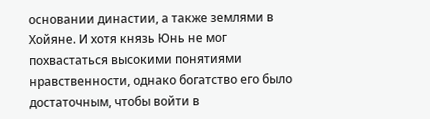основании династии, а также землями в Хойяне. И хотя князь Юнь не мог похвастаться высокими понятиями нравственности, однако богатство его было достаточным, чтобы войти в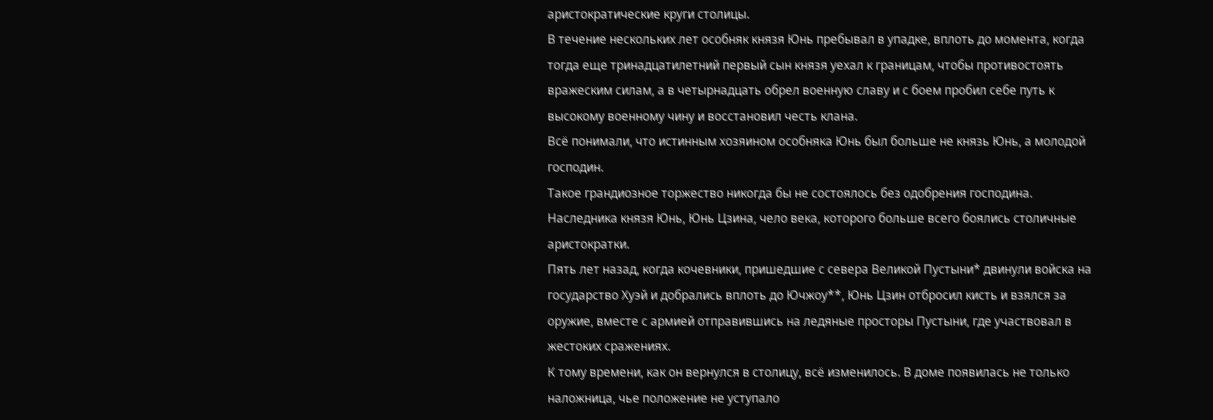аристократические круги столицы.
В течение нескольких лет особняк князя Юнь пребывал в упадке, вплоть до момента, когда тогда еще тринадцатилетний первый сын князя уехал к границам, чтобы противостоять вражеским силам, а в четырнадцать обрел военную славу и с боем пробил себе путь к высокому военному чину и восстановил честь клана.
Всё понимали, что истинным хозяином особняка Юнь был больше не князь Юнь, а молодой господин.
Такое грандиозное торжество никогда бы не состоялось без одобрения господина.
Наследника князя Юнь, Юнь Цзина, чело века, которого больше всего боялись столичные аристократки.
Пять лет назад, когда кочевники, пришедшие с севера Великой Пустыни* двинули войска на государство Хуэй и добрались вплоть до Ючжоу**, Юнь Цзин отбросил кисть и взялся за оружие, вместе с армией отправившись на ледяные просторы Пустыни, где участвовал в жестоких сражениях.
К тому времени, как он вернулся в столицу, всё изменилось. В доме появилась не только наложница, чье положение не уступало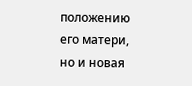положению его матери, но и новая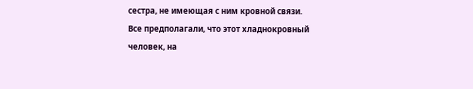сестра, не имеющая с ним кровной связи.
Все предполагали, что этот хладнокровный человек, на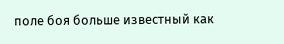поле боя больше известный как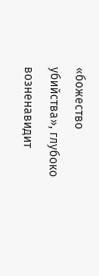«божество убийства», глубоко возненавидит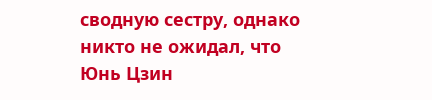сводную сестру, однако никто не ожидал, что Юнь Цзин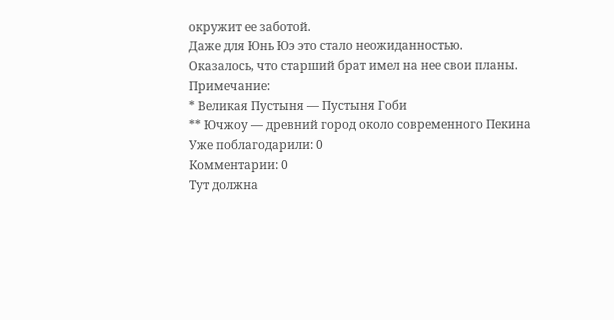окружит ее заботой.
Даже для Юнь Юэ это стало неожиданностью.
Оказалось, что старший брат имел на нее свои планы.
Примечание:
* Великая Пустыня — Пустыня Гоби
** Ючжоу — древний город около современного Пекина
Уже поблагодарили: 0
Комментарии: 0
Тут должна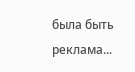была быть реклама...